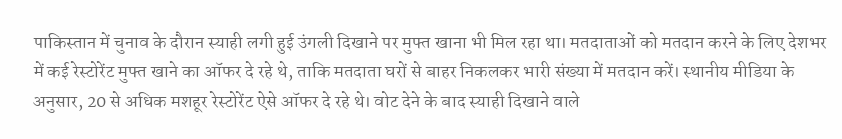पाकिस्तान में चुनाव के दौरान स्याही लगी हुई उंगली दिखाने पर मुफ्त खाना भी मिल रहा था। मतदाताओं को मतदान करने के लिए देशभर में कई रेस्टोरेंट मुफ्त खाने का ऑफर दे रहे थे, ताकि मतदाता घरों से बाहर निकलकर भारी संख्या में मतदान करें। स्थानीय मीडिया के अनुसार, 20 से अधिक मशहूर रेस्टोरेंट ऐसे ऑफर दे रहे थे। वोट देने के बाद स्याही दिखाने वाले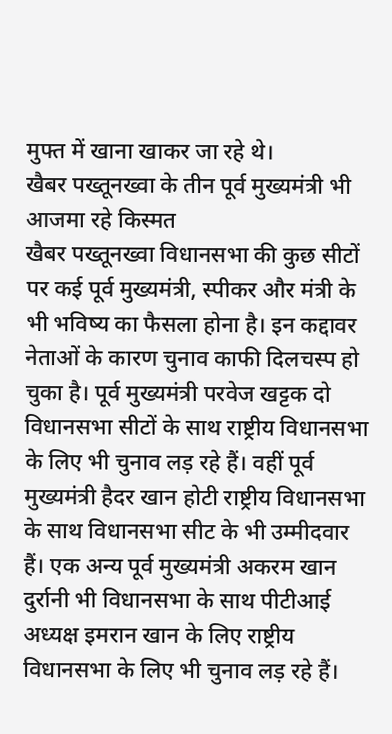मुफ्त में खाना खाकर जा रहे थे।
खैबर पख्तूनख्वा के तीन पूर्व मुख्यमंत्री भी आजमा रहे किस्मत
खैबर पख्तूनख्वा विधानसभा की कुछ सीटों पर कई पूर्व मुख्यमंत्री, स्पीकर और मंत्री के भी भविष्य का फैसला होना है। इन कद्दावर नेताओं के कारण चुनाव काफी दिलचस्प हो चुका है। पूर्व मुख्यमंत्री परवेज खट्टक दो विधानसभा सीटों के साथ राष्ट्रीय विधानसभा के लिए भी चुनाव लड़ रहे हैं। वहीं पूर्व मुख्यमंत्री हैदर खान होटी राष्ट्रीय विधानसभा के साथ विधानसभा सीट के भी उम्मीदवार हैं। एक अन्य पूर्व मुख्यमंत्री अकरम खान दुर्रानी भी विधानसभा के साथ पीटीआई अध्यक्ष इमरान खान के लिए राष्ट्रीय विधानसभा के लिए भी चुनाव लड़ रहे हैं।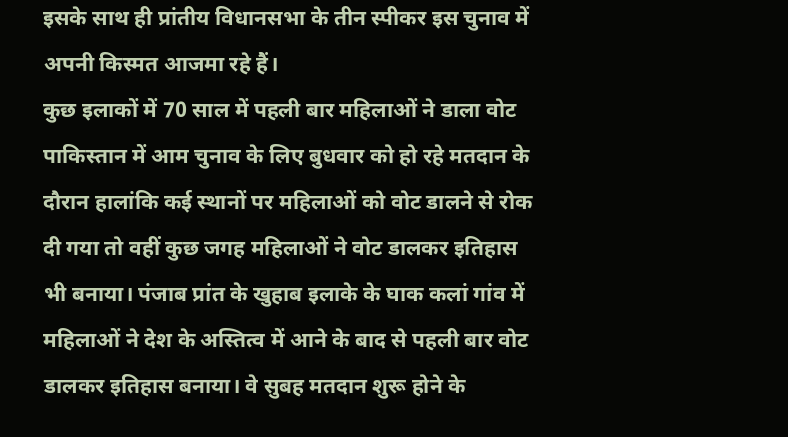इसके साथ ही प्रांतीय विधानसभा के तीन स्पीकर इस चुनाव में अपनी किस्मत आजमा रहे हैं।
कुछ इलाकों में 70 साल में पहली बार महिलाओं ने डाला वोट
पाकिस्तान में आम चुनाव के लिए बुधवार को हो रहे मतदान के दौरान हालांकि कई स्थानों पर महिलाओं को वोट डालने से रोक दी गया तो वहीं कुछ जगह महिलाओं ने वोट डालकर इतिहास भी बनाया। पंजाब प्रांत के खुहाब इलाके के घाक कलां गांव में महिलाओं ने देश के अस्तित्व में आने के बाद से पहली बार वोट डालकर इतिहास बनाया। वे सुबह मतदान शुरू होने के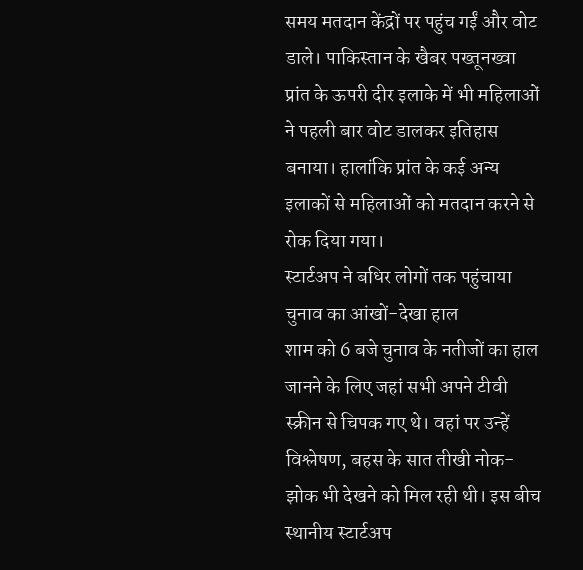समय मतदान केंद्रों पर पहुंच गईं और वोट डाले। पाकिस्तान के खैबर पख्तूनख्वा प्रांत के ऊपरी दीर इलाके में भी महिलाओं ने पहली बार वोट डालकर इतिहास बनाया। हालांकि प्रांत के कई अन्य इलाकों से महिलाओं को मतदान करने से रोक दिया गया।
स्टार्टअप ने बधिर लोगों तक पहुंचाया चुनाव का आंखों-देखा हाल
शाम को 6 बजे चुनाव के नतीजों का हाल जानने के लिए जहां सभी अपने टीवी स्क्रीन से चिपक गए थे। वहां पर उन्हें विश्लेषण, बहस के सात तीखी नोक-झोक भी देखने को मिल रही थी। इस बीच स्थानीय स्टार्टअप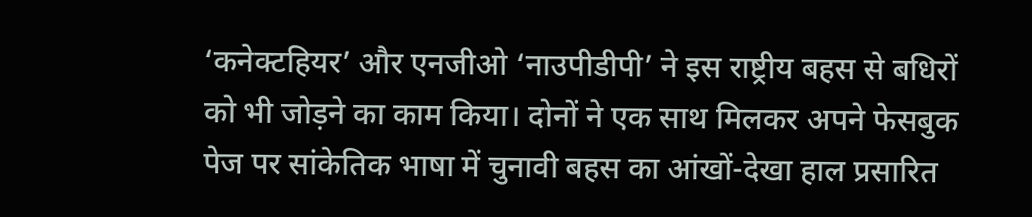‘कनेक्टहियर’ और एनजीओ ‘नाउपीडीपी’ ने इस राष्ट्रीय बहस से बधिरों को भी जोड़ने का काम किया। दोनों ने एक साथ मिलकर अपने फेसबुक पेज पर सांकेतिक भाषा में चुनावी बहस का आंखों-देखा हाल प्रसारित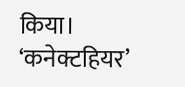किया। ‘कनेक्टहियर’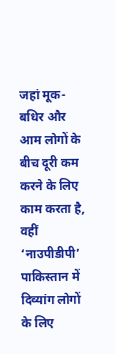जहां मूक-बधिर और आम लोगों के बीच दूरी कम करने के लिए काम करता है, वहीं ‘नाउपीडीपी’ पाकिस्तान में दिव्यांग लोगों के लिए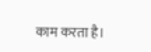काम करता है।